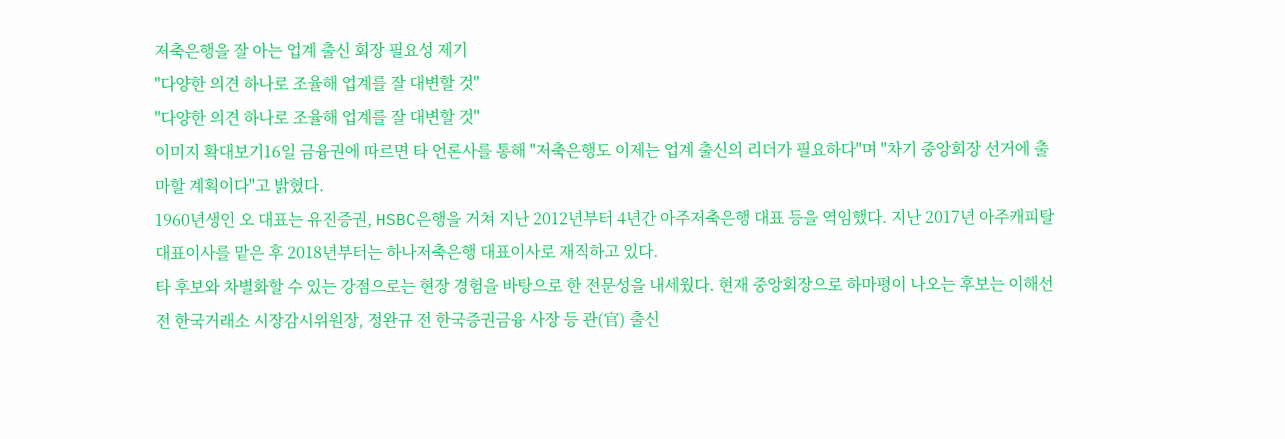저축은행을 잘 아는 업계 출신 회장 필요성 제기
"다양한 의견 하나로 조율해 업계를 잘 대변할 것"
"다양한 의견 하나로 조율해 업계를 잘 대변할 것"
이미지 확대보기16일 금융권에 따르면 타 언론사를 통해 "저축은행도 이제는 업계 출신의 리더가 필요하다"며 "차기 중앙회장 선거에 출마할 계획이다"고 밝혔다.
1960년생인 오 대표는 유진증권, HSBC은행을 거쳐 지난 2012년부터 4년간 아주저축은행 대표 등을 역임했다. 지난 2017년 아주캐피탈 대표이사를 맡은 후 2018년부터는 하나저축은행 대표이사로 재직하고 있다.
타 후보와 차별화할 수 있는 강점으로는 현장 경험을 바탕으로 한 전문성을 내세웠다. 현재 중앙회장으로 하마평이 나오는 후보는 이해선 전 한국거래소 시장감시위원장, 정완규 전 한국증권금융 사장 등 관(官) 출신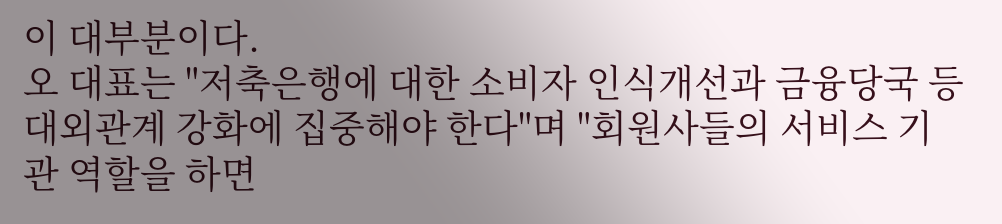이 대부분이다.
오 대표는 "저축은행에 대한 소비자 인식개선과 금융당국 등 대외관계 강화에 집중해야 한다"며 "회원사들의 서비스 기관 역할을 하면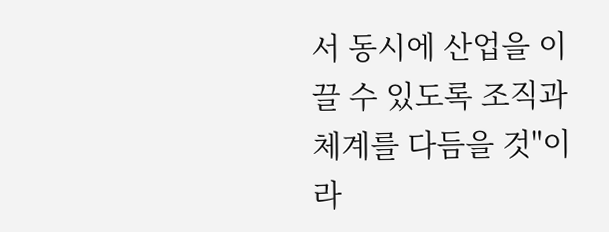서 동시에 산업을 이끌 수 있도록 조직과 체계를 다듬을 것"이라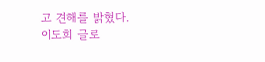고 견해를 밝혔다.
이도희 글로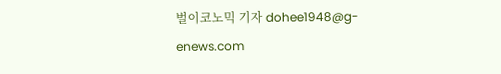벌이코노믹 기자 dohee1948@g-enews.com